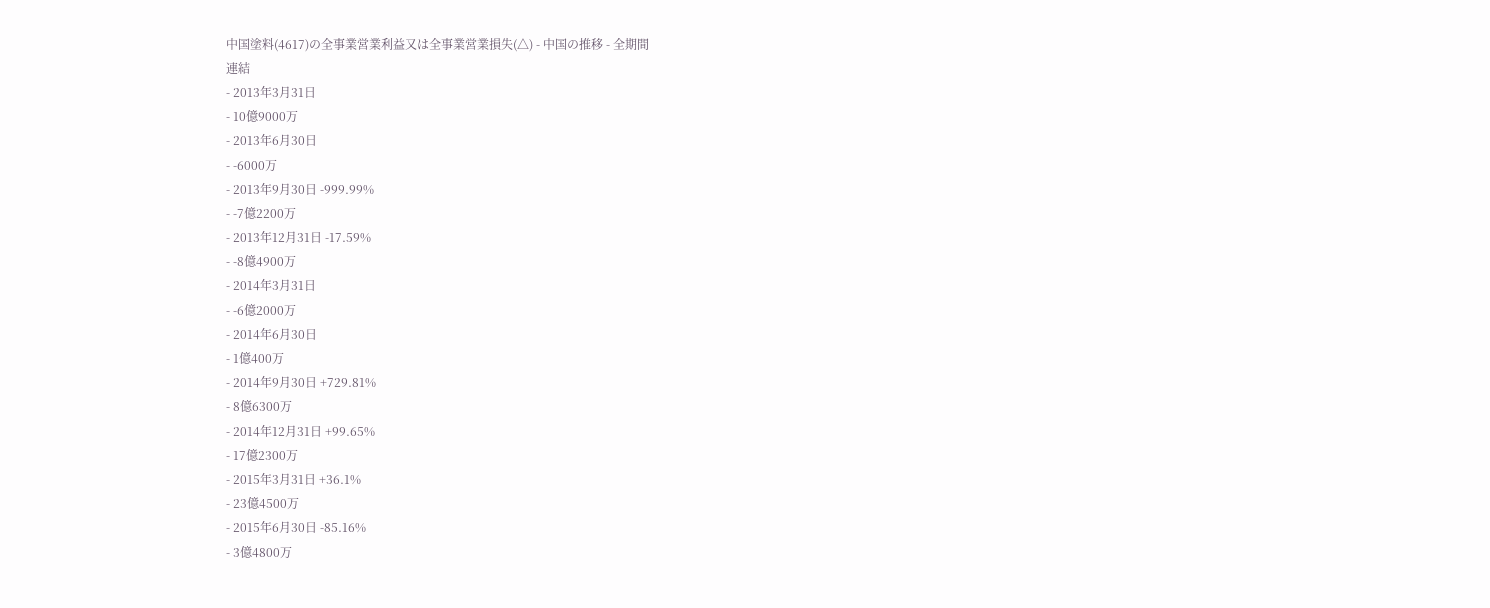中国塗料(4617)の全事業営業利益又は全事業営業損失(△) - 中国の推移 - 全期間
連結
- 2013年3月31日
- 10億9000万
- 2013年6月30日
- -6000万
- 2013年9月30日 -999.99%
- -7億2200万
- 2013年12月31日 -17.59%
- -8億4900万
- 2014年3月31日
- -6億2000万
- 2014年6月30日
- 1億400万
- 2014年9月30日 +729.81%
- 8億6300万
- 2014年12月31日 +99.65%
- 17億2300万
- 2015年3月31日 +36.1%
- 23億4500万
- 2015年6月30日 -85.16%
- 3億4800万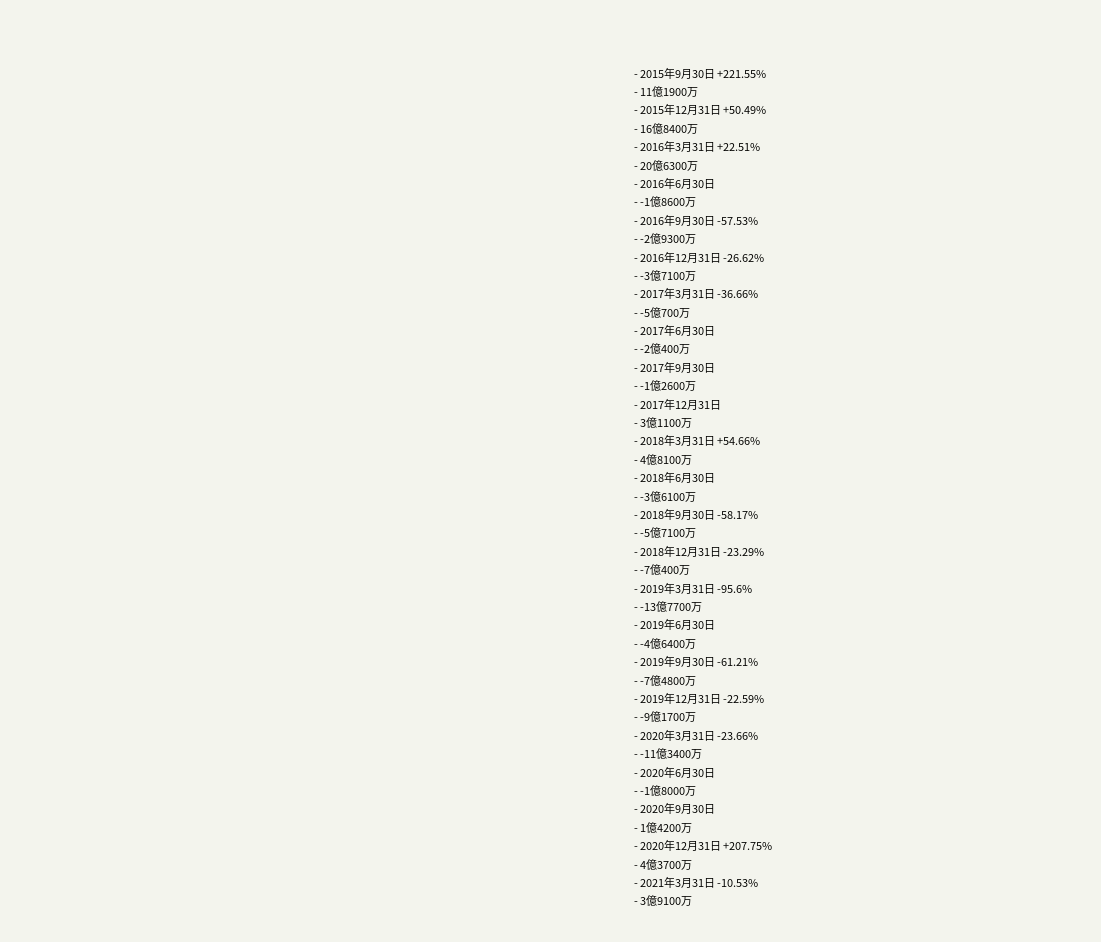- 2015年9月30日 +221.55%
- 11億1900万
- 2015年12月31日 +50.49%
- 16億8400万
- 2016年3月31日 +22.51%
- 20億6300万
- 2016年6月30日
- -1億8600万
- 2016年9月30日 -57.53%
- -2億9300万
- 2016年12月31日 -26.62%
- -3億7100万
- 2017年3月31日 -36.66%
- -5億700万
- 2017年6月30日
- -2億400万
- 2017年9月30日
- -1億2600万
- 2017年12月31日
- 3億1100万
- 2018年3月31日 +54.66%
- 4億8100万
- 2018年6月30日
- -3億6100万
- 2018年9月30日 -58.17%
- -5億7100万
- 2018年12月31日 -23.29%
- -7億400万
- 2019年3月31日 -95.6%
- -13億7700万
- 2019年6月30日
- -4億6400万
- 2019年9月30日 -61.21%
- -7億4800万
- 2019年12月31日 -22.59%
- -9億1700万
- 2020年3月31日 -23.66%
- -11億3400万
- 2020年6月30日
- -1億8000万
- 2020年9月30日
- 1億4200万
- 2020年12月31日 +207.75%
- 4億3700万
- 2021年3月31日 -10.53%
- 3億9100万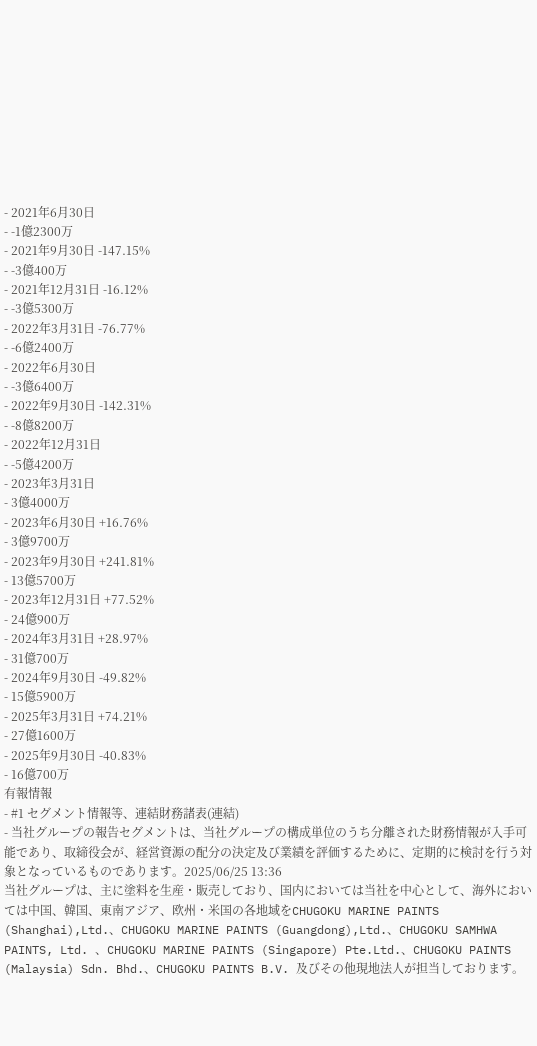- 2021年6月30日
- -1億2300万
- 2021年9月30日 -147.15%
- -3億400万
- 2021年12月31日 -16.12%
- -3億5300万
- 2022年3月31日 -76.77%
- -6億2400万
- 2022年6月30日
- -3億6400万
- 2022年9月30日 -142.31%
- -8億8200万
- 2022年12月31日
- -5億4200万
- 2023年3月31日
- 3億4000万
- 2023年6月30日 +16.76%
- 3億9700万
- 2023年9月30日 +241.81%
- 13億5700万
- 2023年12月31日 +77.52%
- 24億900万
- 2024年3月31日 +28.97%
- 31億700万
- 2024年9月30日 -49.82%
- 15億5900万
- 2025年3月31日 +74.21%
- 27億1600万
- 2025年9月30日 -40.83%
- 16億700万
有報情報
- #1 セグメント情報等、連結財務諸表(連結)
- 当社グループの報告セグメントは、当社グループの構成単位のうち分離された財務情報が入手可能であり、取締役会が、経営資源の配分の決定及び業績を評価するために、定期的に検討を行う対象となっているものであります。2025/06/25 13:36
当社グループは、主に塗料を生産・販売しており、国内においては当社を中心として、海外においては中国、韓国、東南アジア、欧州・米国の各地域をCHUGOKU MARINE PAINTS (Shanghai),Ltd.、CHUGOKU MARINE PAINTS (Guangdong),Ltd.、CHUGOKU SAMHWA PAINTS, Ltd. 、CHUGOKU MARINE PAINTS (Singapore) Pte.Ltd.、CHUGOKU PAINTS (Malaysia) Sdn. Bhd.、CHUGOKU PAINTS B.V. 及びその他現地法人が担当しております。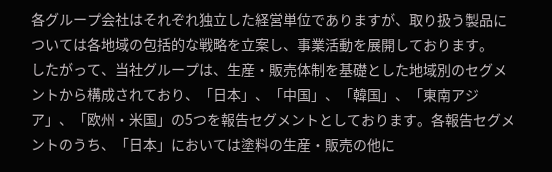各グループ会社はそれぞれ独立した経営単位でありますが、取り扱う製品については各地域の包括的な戦略を立案し、事業活動を展開しております。
したがって、当社グループは、生産・販売体制を基礎とした地域別のセグメントから構成されており、「日本」、「中国」、「韓国」、「東南アジア」、「欧州・米国」の5つを報告セグメントとしております。各報告セグメントのうち、「日本」においては塗料の生産・販売の他に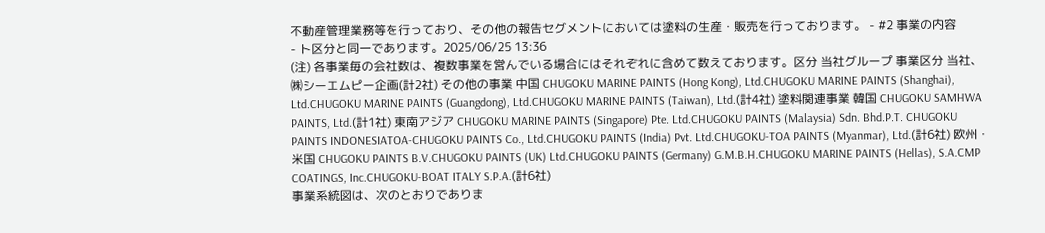不動産管理業務等を行っており、その他の報告セグメントにおいては塗料の生産・販売を行っております。 - #2 事業の内容
- ト区分と同一であります。2025/06/25 13:36
(注) 各事業毎の会社数は、複数事業を営んでいる場合にはそれぞれに含めて数えております。区分 当社グループ 事業区分 当社、㈱シーエムピー企画(計2社) その他の事業 中国 CHUGOKU MARINE PAINTS (Hong Kong), Ltd.CHUGOKU MARINE PAINTS (Shanghai), Ltd.CHUGOKU MARINE PAINTS (Guangdong), Ltd.CHUGOKU MARINE PAINTS (Taiwan), Ltd.(計4社) 塗料関連事業 韓国 CHUGOKU SAMHWA PAINTS, Ltd.(計1社) 東南アジア CHUGOKU MARINE PAINTS (Singapore) Pte. Ltd.CHUGOKU PAINTS (Malaysia) Sdn. Bhd.P.T. CHUGOKU PAINTS INDONESIATOA-CHUGOKU PAINTS Co., Ltd.CHUGOKU PAINTS (India) Pvt. Ltd.CHUGOKU-TOA PAINTS (Myanmar), Ltd.(計6社) 欧州・米国 CHUGOKU PAINTS B.V.CHUGOKU PAINTS (UK) Ltd.CHUGOKU PAINTS (Germany) G.M.B.H.CHUGOKU MARINE PAINTS (Hellas), S.A.CMP COATINGS, Inc.CHUGOKU-BOAT ITALY S.P.A.(計6社)
事業系統図は、次のとおりでありま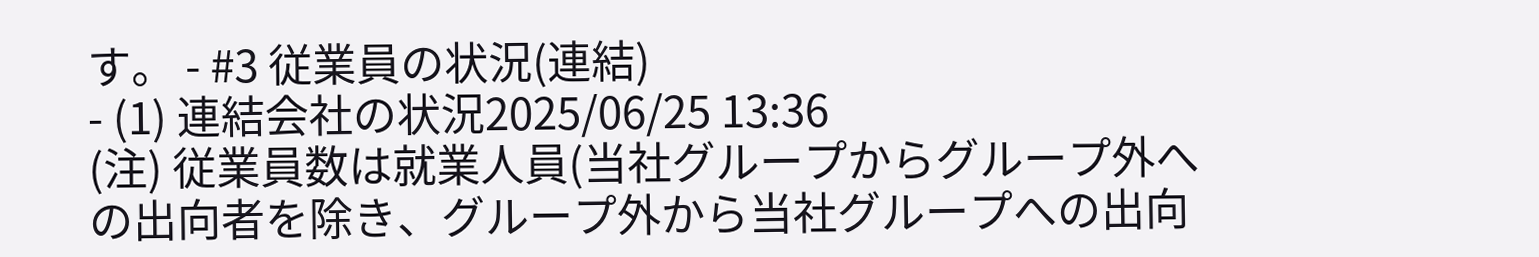す。 - #3 従業員の状況(連結)
- (1) 連結会社の状況2025/06/25 13:36
(注) 従業員数は就業人員(当社グループからグループ外への出向者を除き、グループ外から当社グループへの出向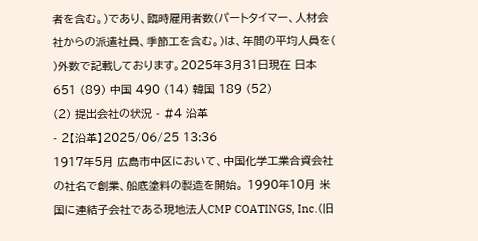者を含む。)であり、臨時雇用者数(パートタイマー、人材会社からの派遣社員、季節工を含む。)は、年間の平均人員を( )外数で記載しております。2025年3月31日現在 日本 651 (89) 中国 490 (14) 韓国 189 (52)
(2) 提出会社の状況 - #4 沿革
- 2【沿革】2025/06/25 13:36
1917年5月 広島市中区において、中国化学工業合資会社の社名で創業、船底塗料の製造を開始。 1990年10月 米国に連結子会社である現地法人CMP COATINGS, Inc.(旧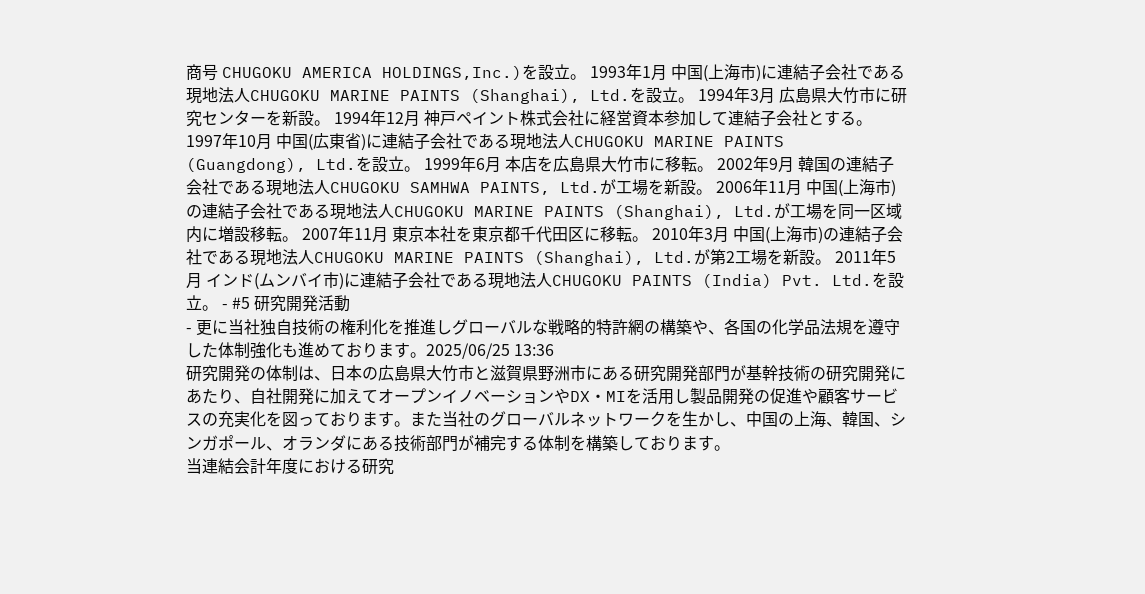商号 CHUGOKU AMERICA HOLDINGS,Inc.)を設立。 1993年1月 中国(上海市)に連結子会社である現地法人CHUGOKU MARINE PAINTS (Shanghai), Ltd.を設立。 1994年3月 広島県大竹市に研究センターを新設。 1994年12月 神戸ペイント株式会社に経営資本参加して連結子会社とする。 1997年10月 中国(広東省)に連結子会社である現地法人CHUGOKU MARINE PAINTS (Guangdong), Ltd.を設立。 1999年6月 本店を広島県大竹市に移転。 2002年9月 韓国の連結子会社である現地法人CHUGOKU SAMHWA PAINTS, Ltd.が工場を新設。 2006年11月 中国(上海市)の連結子会社である現地法人CHUGOKU MARINE PAINTS (Shanghai), Ltd.が工場を同一区域内に増設移転。 2007年11月 東京本社を東京都千代田区に移転。 2010年3月 中国(上海市)の連結子会社である現地法人CHUGOKU MARINE PAINTS (Shanghai), Ltd.が第2工場を新設。 2011年5月 インド(ムンバイ市)に連結子会社である現地法人CHUGOKU PAINTS (India) Pvt. Ltd.を設立。 - #5 研究開発活動
- 更に当社独自技術の権利化を推進しグローバルな戦略的特許網の構築や、各国の化学品法規を遵守した体制強化も進めております。2025/06/25 13:36
研究開発の体制は、日本の広島県大竹市と滋賀県野洲市にある研究開発部門が基幹技術の研究開発にあたり、自社開発に加えてオープンイノベーションやDX・MIを活用し製品開発の促進や顧客サービスの充実化を図っております。また当社のグローバルネットワークを生かし、中国の上海、韓国、シンガポール、オランダにある技術部門が補完する体制を構築しております。
当連結会計年度における研究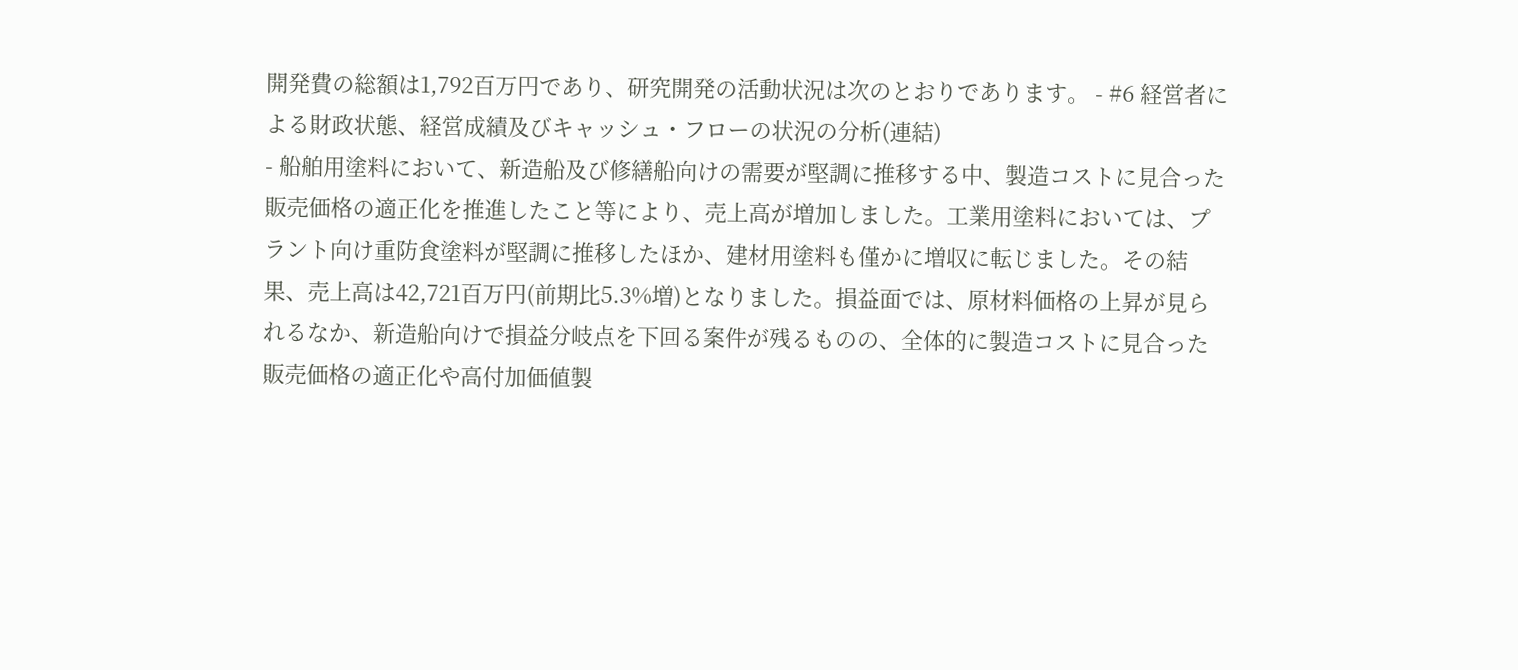開発費の総額は1,792百万円であり、研究開発の活動状況は次のとおりであります。 - #6 経営者による財政状態、経営成績及びキャッシュ・フローの状況の分析(連結)
- 船舶用塗料において、新造船及び修繕船向けの需要が堅調に推移する中、製造コストに見合った販売価格の適正化を推進したこと等により、売上高が増加しました。工業用塗料においては、プラント向け重防食塗料が堅調に推移したほか、建材用塗料も僅かに増収に転じました。その結果、売上高は42,721百万円(前期比5.3%増)となりました。損益面では、原材料価格の上昇が見られるなか、新造船向けで損益分岐点を下回る案件が残るものの、全体的に製造コストに見合った販売価格の適正化や高付加価値製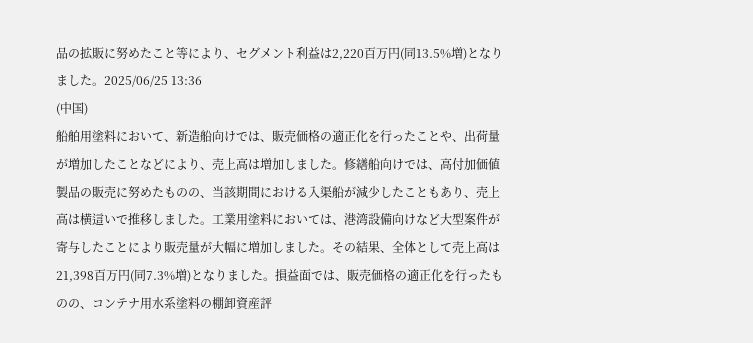品の拡販に努めたこと等により、セグメント利益は2,220百万円(同13.5%増)となりました。2025/06/25 13:36
(中国)
船舶用塗料において、新造船向けでは、販売価格の適正化を行ったことや、出荷量が増加したことなどにより、売上高は増加しました。修繕船向けでは、高付加価値製品の販売に努めたものの、当該期間における入渠船が減少したこともあり、売上高は横這いで推移しました。工業用塗料においては、港湾設備向けなど大型案件が寄与したことにより販売量が大幅に増加しました。その結果、全体として売上高は21,398百万円(同7.3%増)となりました。損益面では、販売価格の適正化を行ったものの、コンテナ用水系塗料の棚卸資産評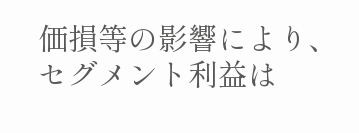価損等の影響により、セグメント利益は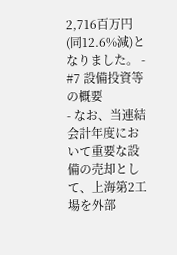2,716百万円(同12.6%減)となりました。 - #7 設備投資等の概要
- なお、当連結会計年度において重要な設備の売却として、上海第2工場を外部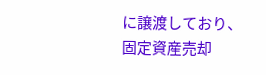に譲渡しており、固定資産売却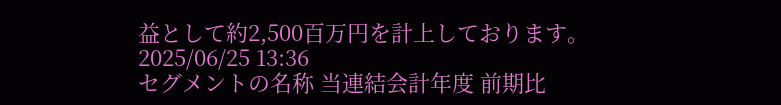益として約2,500百万円を計上しております。2025/06/25 13:36
セグメントの名称 当連結会計年度 前期比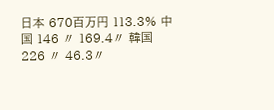日本 670百万円 113.3% 中国 146 〃 169.4〃 韓国 226 〃 46.3〃